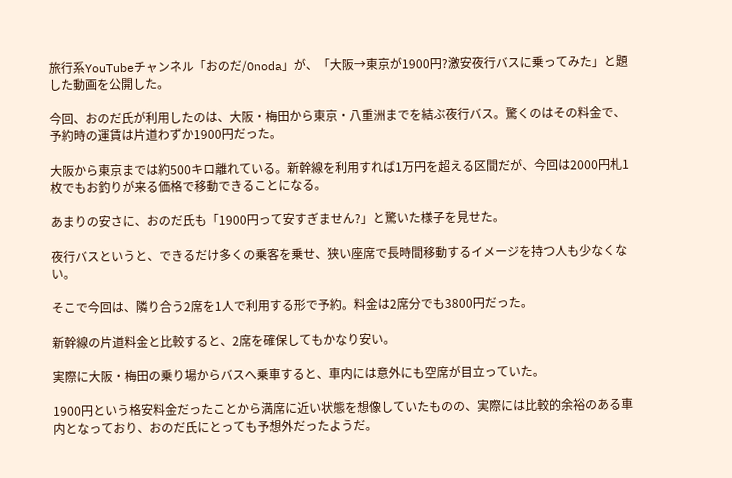旅行系YouTubeチャンネル「おのだ/Onoda」が、「大阪→東京が1900円?激安夜行バスに乗ってみた」と題した動画を公開した。

今回、おのだ氏が利用したのは、大阪・梅田から東京・八重洲までを結ぶ夜行バス。驚くのはその料金で、予約時の運賃は片道わずか1900円だった。

大阪から東京までは約500キロ離れている。新幹線を利用すれば1万円を超える区間だが、今回は2000円札1枚でもお釣りが来る価格で移動できることになる。

あまりの安さに、おのだ氏も「1900円って安すぎません?」と驚いた様子を見せた。

夜行バスというと、できるだけ多くの乗客を乗せ、狭い座席で長時間移動するイメージを持つ人も少なくない。

そこで今回は、隣り合う2席を1人で利用する形で予約。料金は2席分でも3800円だった。

新幹線の片道料金と比較すると、2席を確保してもかなり安い。

実際に大阪・梅田の乗り場からバスへ乗車すると、車内には意外にも空席が目立っていた。

1900円という格安料金だったことから満席に近い状態を想像していたものの、実際には比較的余裕のある車内となっており、おのだ氏にとっても予想外だったようだ。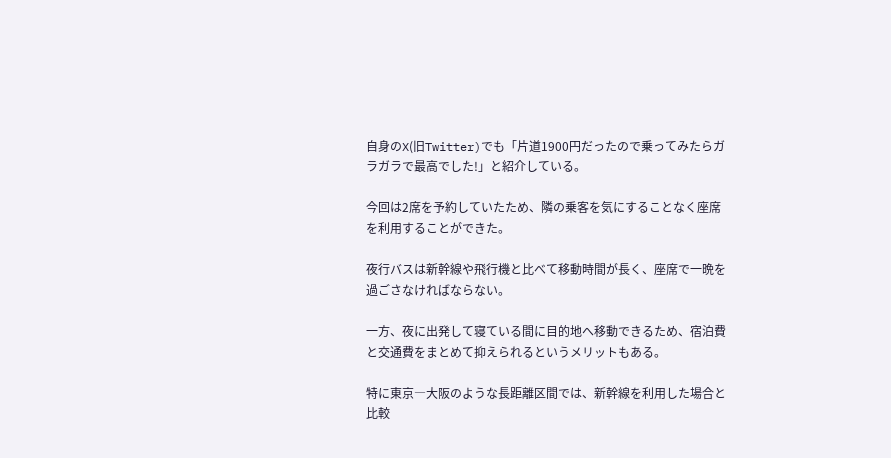自身のX(旧Twitter)でも「片道1900円だったので乗ってみたらガラガラで最高でした!」と紹介している。

今回は2席を予約していたため、隣の乗客を気にすることなく座席を利用することができた。

夜行バスは新幹線や飛行機と比べて移動時間が長く、座席で一晩を過ごさなければならない。

一方、夜に出発して寝ている間に目的地へ移動できるため、宿泊費と交通費をまとめて抑えられるというメリットもある。

特に東京―大阪のような長距離区間では、新幹線を利用した場合と比較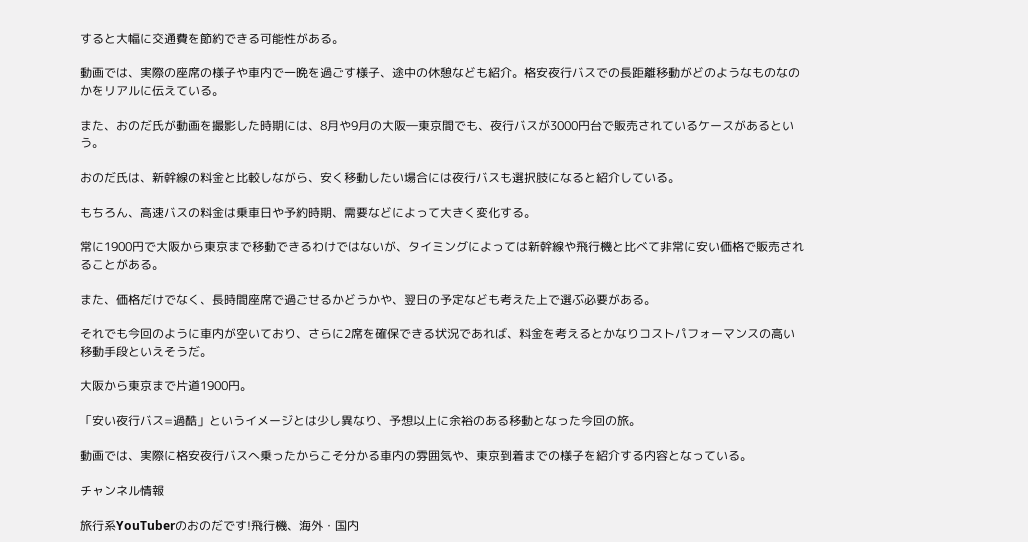すると大幅に交通費を節約できる可能性がある。

動画では、実際の座席の様子や車内で一晩を過ごす様子、途中の休憩なども紹介。格安夜行バスでの長距離移動がどのようなものなのかをリアルに伝えている。

また、おのだ氏が動画を撮影した時期には、8月や9月の大阪―東京間でも、夜行バスが3000円台で販売されているケースがあるという。

おのだ氏は、新幹線の料金と比較しながら、安く移動したい場合には夜行バスも選択肢になると紹介している。

もちろん、高速バスの料金は乗車日や予約時期、需要などによって大きく変化する。

常に1900円で大阪から東京まで移動できるわけではないが、タイミングによっては新幹線や飛行機と比べて非常に安い価格で販売されることがある。

また、価格だけでなく、長時間座席で過ごせるかどうかや、翌日の予定なども考えた上で選ぶ必要がある。

それでも今回のように車内が空いており、さらに2席を確保できる状況であれば、料金を考えるとかなりコストパフォーマンスの高い移動手段といえそうだ。

大阪から東京まで片道1900円。

「安い夜行バス=過酷」というイメージとは少し異なり、予想以上に余裕のある移動となった今回の旅。

動画では、実際に格安夜行バスへ乗ったからこそ分かる車内の雰囲気や、東京到着までの様子を紹介する内容となっている。

チャンネル情報

旅行系YouTuberのおのだです!飛行機、海外・国内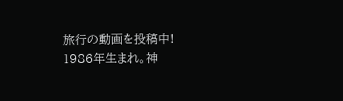旅行の動画を投稿中! 1986年生まれ。神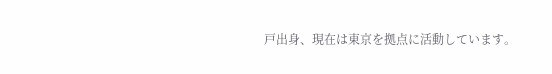戸出身、現在は東京を拠点に活動しています。